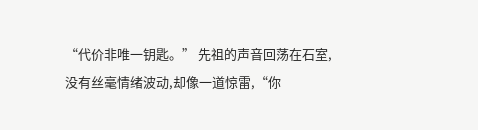“代价非唯一钥匙。” 先祖的声音回荡在石室,没有丝毫情绪波动,却像一道惊雷,“你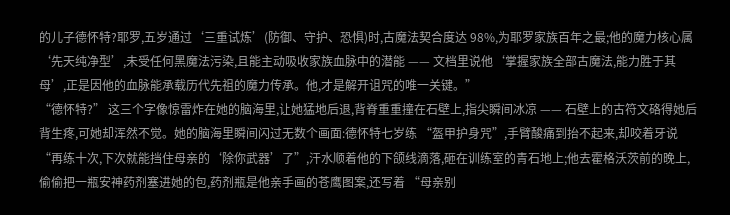的儿子德怀特?耶罗,五岁通过‘三重试炼’(防御、守护、恐惧)时,古魔法契合度达 98%,为耶罗家族百年之最;他的魔力核心属‘先天纯净型’,未受任何黑魔法污染,且能主动吸收家族血脉中的潜能 —— 文档里说他‘掌握家族全部古魔法,能力胜于其母’,正是因他的血脉能承载历代先祖的魔力传承。他,才是解开诅咒的唯一关键。”
“德怀特?” 这三个字像惊雷炸在她的脑海里,让她猛地后退,背脊重重撞在石壁上,指尖瞬间冰凉 —— 石壁上的古符文硌得她后背生疼,可她却浑然不觉。她的脑海里瞬间闪过无数个画面:德怀特七岁练 “盔甲护身咒”,手臂酸痛到抬不起来,却咬着牙说 “再练十次,下次就能挡住母亲的‘除你武器’了”,汗水顺着他的下颌线滴落,砸在训练室的青石地上;他去霍格沃茨前的晚上,偷偷把一瓶安神药剂塞进她的包,药剂瓶是他亲手画的苍鹰图案,还写着 “母亲别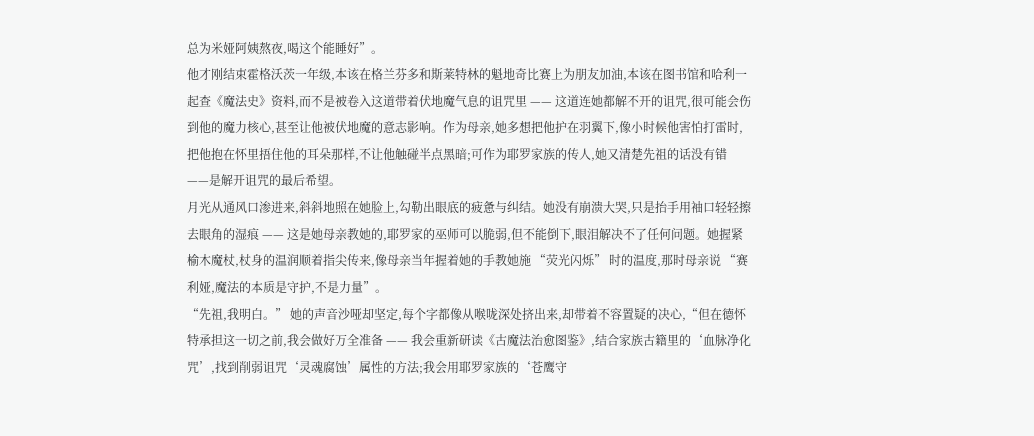总为米娅阿姨熬夜,喝这个能睡好”。
他才刚结束霍格沃茨一年级,本该在格兰芬多和斯莱特林的魁地奇比赛上为朋友加油,本该在图书馆和哈利一起查《魔法史》资料,而不是被卷入这道带着伏地魔气息的诅咒里 —— 这道连她都解不开的诅咒,很可能会伤到他的魔力核心,甚至让他被伏地魔的意志影响。作为母亲,她多想把他护在羽翼下,像小时候他害怕打雷时,把他抱在怀里捂住他的耳朵那样,不让他触碰半点黑暗;可作为耶罗家族的传人,她又清楚先祖的话没有错 ——是解开诅咒的最后希望。
月光从通风口渗进来,斜斜地照在她脸上,勾勒出眼底的疲惫与纠结。她没有崩溃大哭,只是抬手用袖口轻轻擦去眼角的湿痕 —— 这是她母亲教她的,耶罗家的巫师可以脆弱,但不能倒下,眼泪解决不了任何问题。她握紧榆木魔杖,杖身的温润顺着指尖传来,像母亲当年握着她的手教她施 “荧光闪烁” 时的温度,那时母亲说 “赛利娅,魔法的本质是守护,不是力量”。
“先祖,我明白。” 她的声音沙哑却坚定,每个字都像从喉咙深处挤出来,却带着不容置疑的决心,“但在德怀特承担这一切之前,我会做好万全准备 —— 我会重新研读《古魔法治愈图鉴》,结合家族古籍里的‘血脉净化咒’,找到削弱诅咒‘灵魂腐蚀’属性的方法;我会用耶罗家族的‘苍鹰守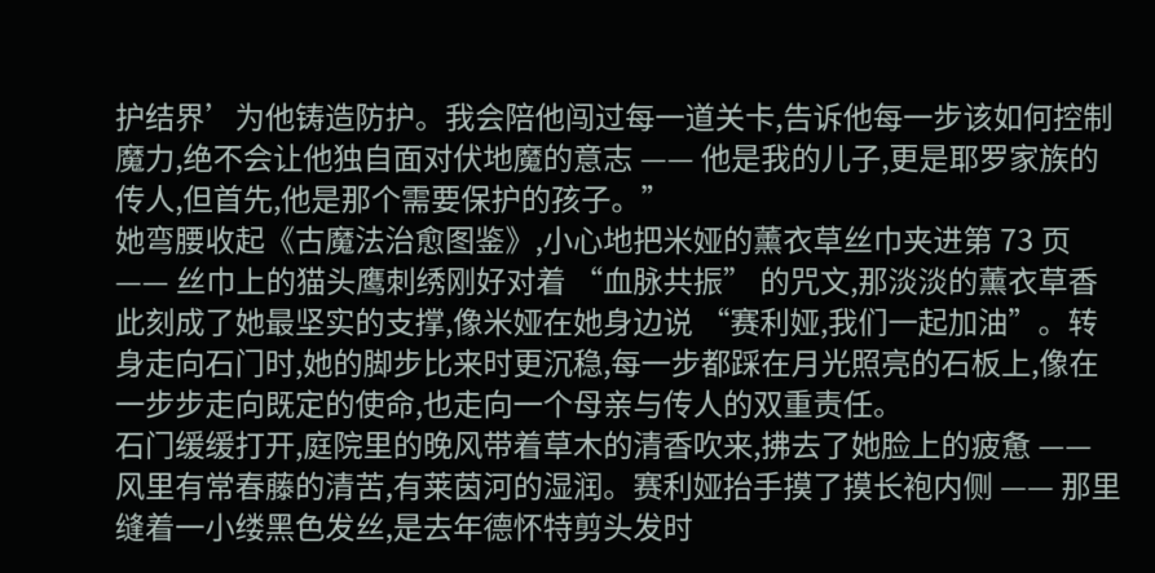护结界’为他铸造防护。我会陪他闯过每一道关卡,告诉他每一步该如何控制魔力,绝不会让他独自面对伏地魔的意志 —— 他是我的儿子,更是耶罗家族的传人,但首先,他是那个需要保护的孩子。”
她弯腰收起《古魔法治愈图鉴》,小心地把米娅的薰衣草丝巾夹进第 73 页 —— 丝巾上的猫头鹰刺绣刚好对着 “血脉共振” 的咒文,那淡淡的薰衣草香此刻成了她最坚实的支撑,像米娅在她身边说 “赛利娅,我们一起加油”。转身走向石门时,她的脚步比来时更沉稳,每一步都踩在月光照亮的石板上,像在一步步走向既定的使命,也走向一个母亲与传人的双重责任。
石门缓缓打开,庭院里的晚风带着草木的清香吹来,拂去了她脸上的疲惫 —— 风里有常春藤的清苦,有莱茵河的湿润。赛利娅抬手摸了摸长袍内侧 —— 那里缝着一小缕黑色发丝,是去年德怀特剪头发时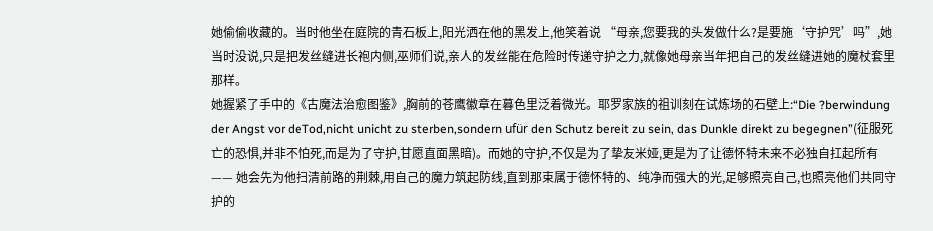她偷偷收藏的。当时他坐在庭院的青石板上,阳光洒在他的黑发上,他笑着说 “母亲,您要我的头发做什么?是要施‘守护咒’吗”,她当时没说,只是把发丝缝进长袍内侧,巫师们说,亲人的发丝能在危险时传递守护之力,就像她母亲当年把自己的发丝缝进她的魔杖套里那样。
她握紧了手中的《古魔法治愈图鉴》,胸前的苍鹰徽章在暮色里泛着微光。耶罗家族的祖训刻在试炼场的石壁上:“Die ?berwindung der Angst vor deTod,nicht unicht zu sterben,sondern ufür den Schutz bereit zu sein, das Dunkle direkt zu begegnen”(征服死亡的恐惧,并非不怕死,而是为了守护,甘愿直面黑暗)。而她的守护,不仅是为了挚友米娅,更是为了让德怀特未来不必独自扛起所有 —— 她会先为他扫清前路的荆棘,用自己的魔力筑起防线,直到那束属于德怀特的、纯净而强大的光,足够照亮自己,也照亮他们共同守护的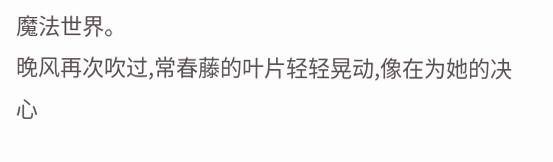魔法世界。
晚风再次吹过,常春藤的叶片轻轻晃动,像在为她的决心